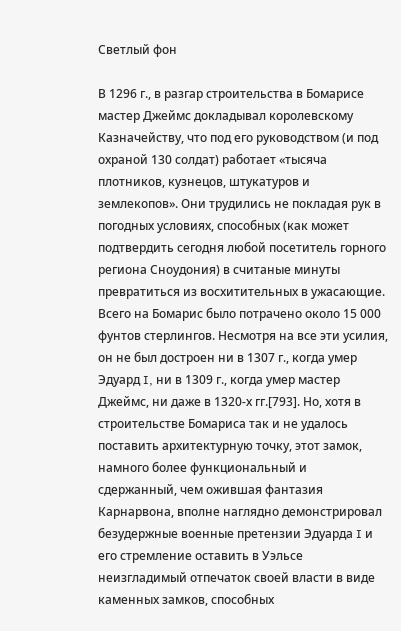Светлый фон

В 1296 г., в разгар строительства в Бомарисе мастер Джеймс докладывал королевскому Казначейству, что под его руководством (и под охраной 130 солдат) работает «тысяча плотников, кузнецов, штукатуров и землекопов». Они трудились не покладая рук в погодных условиях, способных (как может подтвердить сегодня любой посетитель горного региона Сноудония) в считаные минуты превратиться из восхитительных в ужасающие. Всего на Бомарис было потрачено около 15 000 фунтов стерлингов. Несмотря на все эти усилия, он не был достроен ни в 1307 г., когда умер Эдуард I, ни в 1309 г., когда умер мастер Джеймс, ни даже в 1320-х гг.[793]. Но, хотя в строительстве Бомариса так и не удалось поставить архитектурную точку, этот замок, намного более функциональный и сдержанный, чем ожившая фантазия Карнарвона, вполне наглядно демонстрировал безудержные военные претензии Эдуарда I и его стремление оставить в Уэльсе неизгладимый отпечаток своей власти в виде каменных замков, способных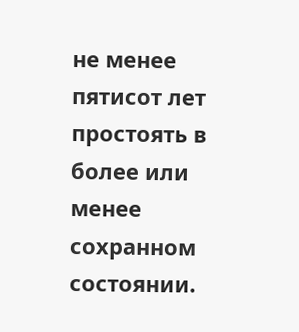не менее пятисот лет простоять в более или менее сохранном состоянии.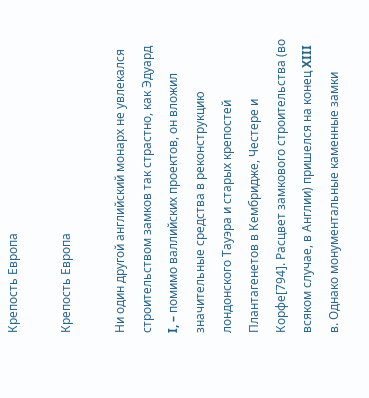Крепость Европа

Крепость Европа

Ни один другой английский монарх не увлекался строительством замков так страстно, как Эдуард I, – помимо валлийских проектов, он вложил значительные средства в реконструкцию лондонского Тауэра и старых крепостей Плантагенетов в Кембридже, Честере и Корфе[794]. Расцвет замкового строительства (во всяком случае, в Англии) пришелся на конец XIII в. Однако монументальные каменные замки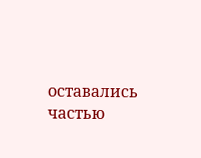оставались частью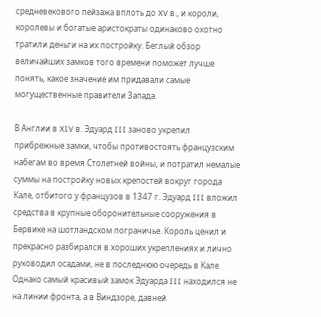средневекового пейзажа вплоть до XV в., и короли, королевы и богатые аристократы одинаково охотно тратили деньги на их постройку. Беглый обзор величайших замков того времени поможет лучше понять, какое значение им придавали самые могущественные правители Запада.

В Англии в XIV в. Эдуард III заново укрепил прибрежные замки, чтобы противостоять французским набегам во время Столетней войны, и потратил немалые суммы на постройку новых крепостей вокруг города Кале, отбитого у французов в 1347 г. Эдуард III вложил средства в крупные оборонительные сооружения в Бервике на шотландском пограничье. Король ценил и прекрасно разбирался в хороших укреплениях и лично руководил осадами, не в последнюю очередь в Кале. Однако самый красивый замок Эдуарда III находился не на линии фронта, а в Виндзоре, давней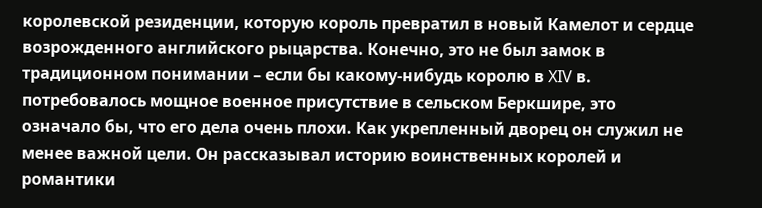королевской резиденции, которую король превратил в новый Камелот и сердце возрожденного английского рыцарства. Конечно, это не был замок в традиционном понимании – если бы какому-нибудь королю в XIV в. потребовалось мощное военное присутствие в сельском Беркшире, это означало бы, что его дела очень плохи. Как укрепленный дворец он служил не менее важной цели. Он рассказывал историю воинственных королей и романтики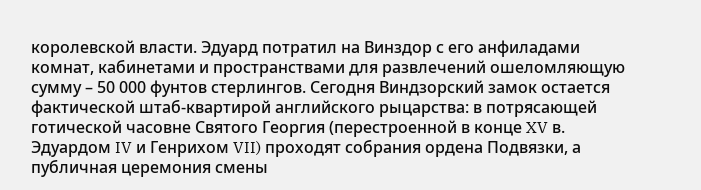королевской власти. Эдуард потратил на Винздор с его анфиладами комнат, кабинетами и пространствами для развлечений ошеломляющую сумму – 50 000 фунтов стерлингов. Сегодня Виндзорский замок остается фактической штаб-квартирой английского рыцарства: в потрясающей готической часовне Святого Георгия (перестроенной в конце XV в. Эдуардом IV и Генрихом VII) проходят собрания ордена Подвязки, а публичная церемония смены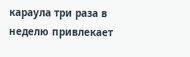караула три раза в неделю привлекает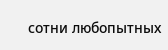сотни любопытных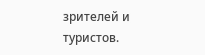зрителей и туристов.